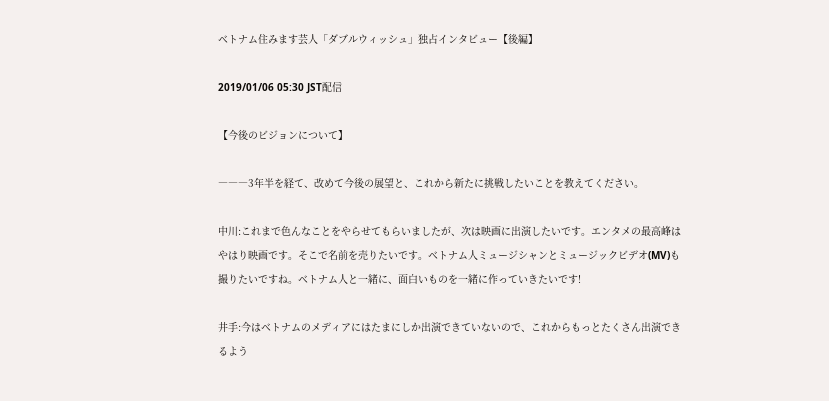ベトナム住みます芸人「ダブルウィッシュ」独占インタビュー【後編】

2019/01/06 05:30 JST配信

【今後のビジョンについて】

―――3年半を経て、改めて今後の展望と、これから新たに挑戦したいことを教えてください。

中川:これまで色んなことをやらせてもらいましたが、次は映画に出演したいです。エンタメの最高峰はやはり映画です。そこで名前を売りたいです。ベトナム人ミュージシャンとミュージックビデオ(MV)も撮りたいですね。ベトナム人と一緒に、面白いものを一緒に作っていきたいです!

井手:今はベトナムのメディアにはたまにしか出演できていないので、これからもっとたくさん出演できるよう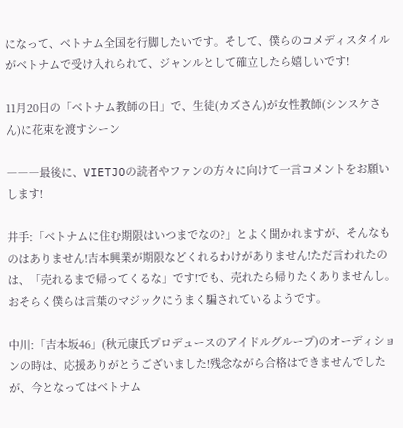になって、ベトナム全国を行脚したいです。そして、僕らのコメディスタイルがベトナムで受け入れられて、ジャンルとして確立したら嬉しいです!

11月20日の「ベトナム教師の日」で、生徒(カズさん)が女性教師(シンスケさん)に花束を渡すシーン

―――最後に、VIETJOの読者やファンの方々に向けて一言コメントをお願いします!

井手:「ベトナムに住む期限はいつまでなの?」とよく聞かれますが、そんなものはありません!吉本興業が期限などくれるわけがありません!ただ言われたのは、「売れるまで帰ってくるな」です!でも、売れたら帰りたくありませんし。おそらく僕らは言葉のマジックにうまく騙されているようです。

中川:「吉本坂46」(秋元康氏プロデュースのアイドルグループ)のオーディションの時は、応援ありがとうございました!残念ながら合格はできませんでしたが、今となってはベトナム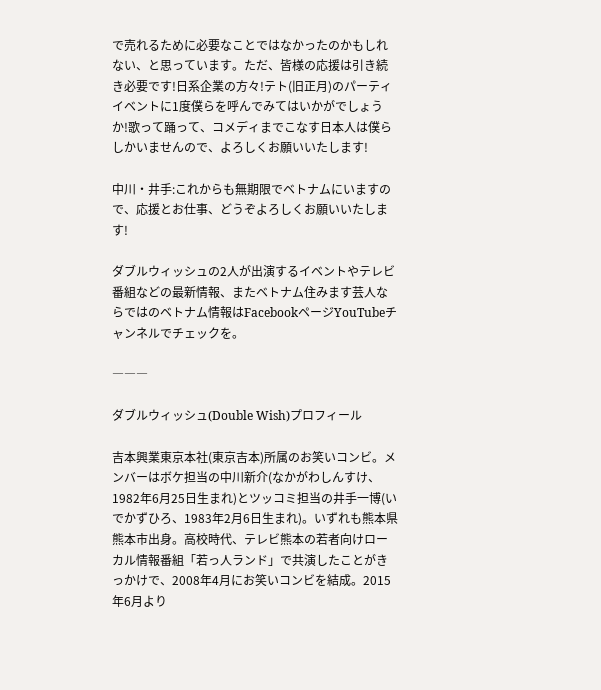で売れるために必要なことではなかったのかもしれない、と思っています。ただ、皆様の応援は引き続き必要です!日系企業の方々!テト(旧正月)のパーティイベントに1度僕らを呼んでみてはいかがでしょうか!歌って踊って、コメディまでこなす日本人は僕らしかいませんので、よろしくお願いいたします!

中川・井手:これからも無期限でベトナムにいますので、応援とお仕事、どうぞよろしくお願いいたします!

ダブルウィッシュの2人が出演するイベントやテレビ番組などの最新情報、またベトナム住みます芸人ならではのベトナム情報はFacebookページYouTubeチャンネルでチェックを。

―――

ダブルウィッシュ(Double Wish)プロフィール

吉本興業東京本社(東京吉本)所属のお笑いコンビ。メンバーはボケ担当の中川新介(なかがわしんすけ、1982年6月25日生まれ)とツッコミ担当の井手一博(いでかずひろ、1983年2月6日生まれ)。いずれも熊本県熊本市出身。高校時代、テレビ熊本の若者向けローカル情報番組「若っ人ランド」で共演したことがきっかけで、2008年4月にお笑いコンビを結成。2015年6月より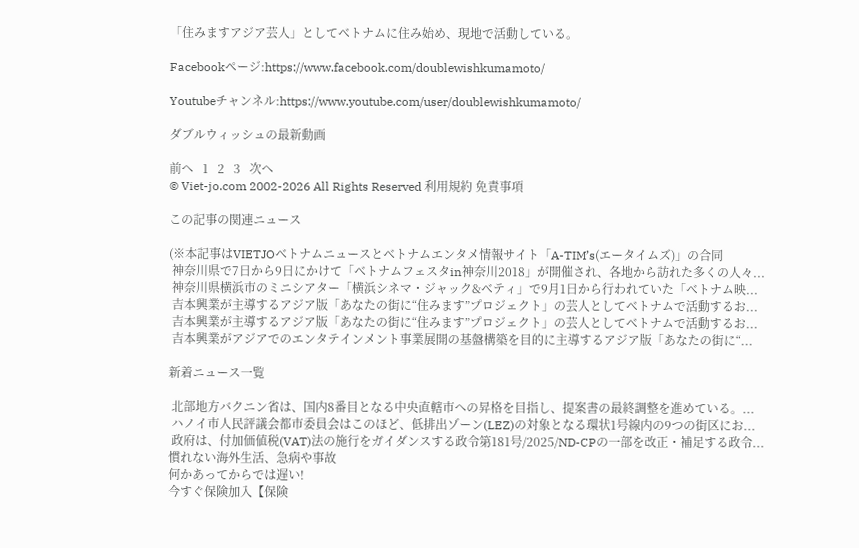「住みますアジア芸人」としてベトナムに住み始め、現地で活動している。

Facebookページ:https://www.facebook.com/doublewishkumamoto/

Youtubeチャンネル:https://www.youtube.com/user/doublewishkumamoto/

ダブルウィッシュの最新動画

前へ   1   2   3   次へ
© Viet-jo.com 2002-2026 All Rights Reserved 利用規約 免責事項

この記事の関連ニュース

(※本記事はVIETJOベトナムニュースとベトナムエンタメ情報サイト「A-TIM’s(エータイムズ)」の合同
 神奈川県で7日から9日にかけて「ベトナムフェスタin神奈川2018」が開催され、各地から訪れた多くの人々...
 神奈川県横浜市のミニシアター「横浜シネマ・ジャック&ベティ」で9月1日から行われていた「ベトナム映...
 吉本興業が主導するアジア版「あなたの街に“住みます”プロジェクト」の芸人としてベトナムで活動するお...
 吉本興業が主導するアジア版「あなたの街に“住みます”プロジェクト」の芸人としてベトナムで活動するお...
 吉本興業がアジアでのエンタテインメント事業展開の基盤構築を目的に主導するアジア版「あなたの街に“...

新着ニュース一覧

 北部地方バクニン省は、国内8番目となる中央直轄市への昇格を目指し、提案書の最終調整を進めている。...
 ハノイ市人民評議会都市委員会はこのほど、低排出ゾーン(LEZ)の対象となる環状1号線内の9つの街区にお...
 政府は、付加価値税(VAT)法の施行をガイダンスする政令第181号/2025/ND-CPの一部を改正・補足する政令...
慣れない海外生活、急病や事故
何かあってからでは遅い!
今すぐ保険加入【保険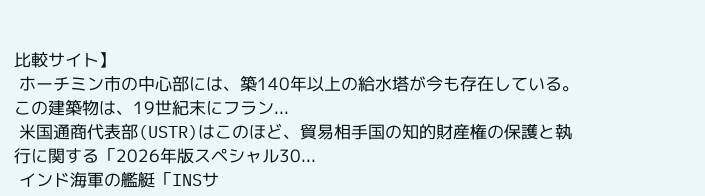比較サイト】
 ホーチミン市の中心部には、築140年以上の給水塔が今も存在している。この建築物は、19世紀末にフラン...
 米国通商代表部(USTR)はこのほど、貿易相手国の知的財産権の保護と執行に関する「2026年版スペシャル30...
 インド海軍の艦艇「INSサ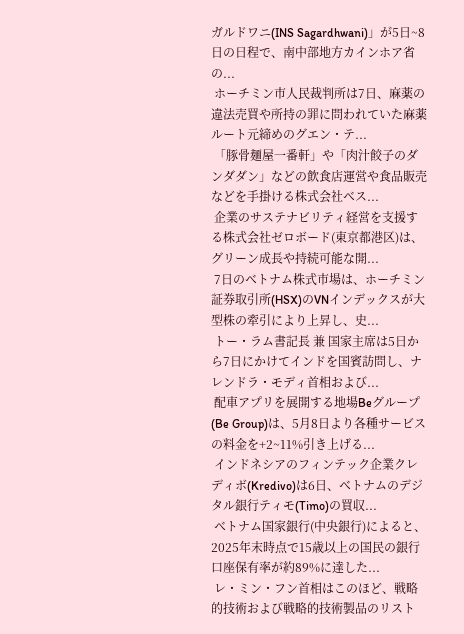ガルドワニ(INS Sagardhwani)」が5日~8日の日程で、南中部地方カインホア省の...
 ホーチミン市人民裁判所は7日、麻薬の違法売買や所持の罪に問われていた麻薬ルート元締めのグエン・テ...
 「豚骨麺屋一番軒」や「肉汁餃子のダンダダン」などの飲食店運営や食品販売などを手掛ける株式会社ベス...
 企業のサステナビリティ経営を支援する株式会社ゼロボード(東京都港区)は、グリーン成長や持続可能な開...
 7日のベトナム株式市場は、ホーチミン証券取引所(HSX)のVNインデックスが大型株の牽引により上昇し、史...
 トー・ラム書記長 兼 国家主席は5日から7日にかけてインドを国賓訪問し、ナレンドラ・モディ首相および...
 配車アプリを展開する地場Beグループ(Be Group)は、5月8日より各種サービスの料金を+2~11%引き上げる...
 インドネシアのフィンテック企業クレディボ(Kredivo)は6日、ベトナムのデジタル銀行ティモ(Timo)の買収...
 ベトナム国家銀行(中央銀行)によると、2025年末時点で15歳以上の国民の銀行口座保有率が約89%に達した...
 レ・ミン・フン首相はこのほど、戦略的技術および戦略的技術製品のリスト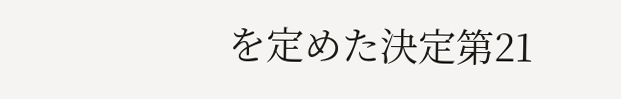を定めた決定第21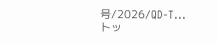号/2026/QD-T...
トッ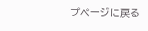プページに戻る